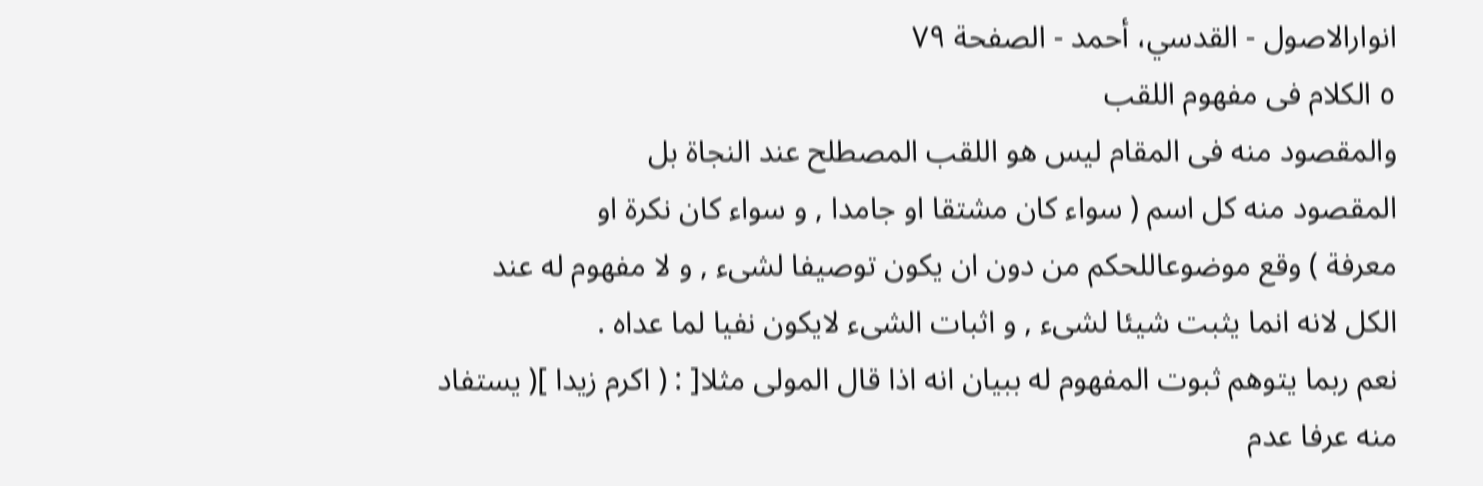انوارالاصول - القدسي، أحمد - الصفحة ٧٩
٥ الكلام فى مفهوم اللقب
والمقصود منه فى المقام ليس هو اللقب المصطلح عند النجاة بل
المقصود منه كل اسم ( سواء كان مشتقا او جامدا , و سواء كان نكرة او
معرفة ) وقع موضوعاللحكم من دون ان يكون توصيفا لشىء , و لا مفهوم له عند
الكل لانه انما يثبت شيئا لشىء , و اثبات الشىء لايكون نفيا لما عداه .
نعم ربما يتوهم ثبوت المفهوم له ببيان انه اذا قال المولى مثلا[ : ( اكرم زيدا ]( يستفاد منه عرفا عدم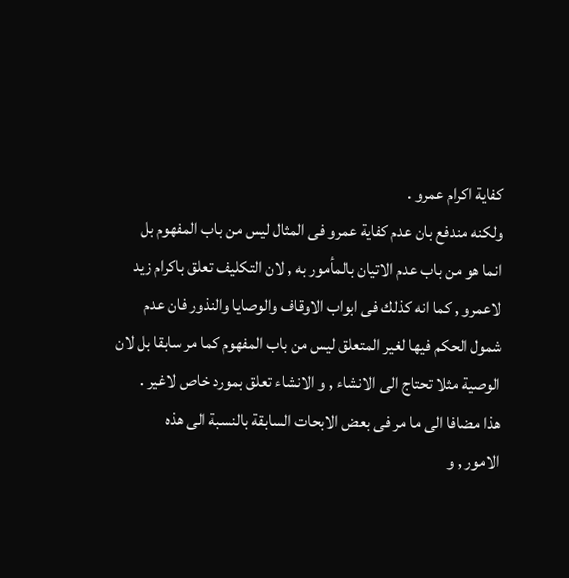كفاية اكرام عمرو .
ولكنه مندفع بان عدم كفاية عمرو فى المثال ليس من باب المفهوم بل
انما هو من باب عدم الاتيان بالمأمور به , لان التكليف تعلق باكرام زيد
لاعمرو , كما انه كذلك فى ابواب الاوقاف والوصايا والنذور فان عدم
شمول الحكم فيها لغير المتعلق ليس من باب المفهوم كما مر سابقا بل لان
الوصية مثلا تحتاج الى الانشاء , و الانشاء تعلق بمورد خاص لاغير .
هذا مضافا الى ما مر فى بعض الابحات السابقة بالنسبة الى هذه
الامور , و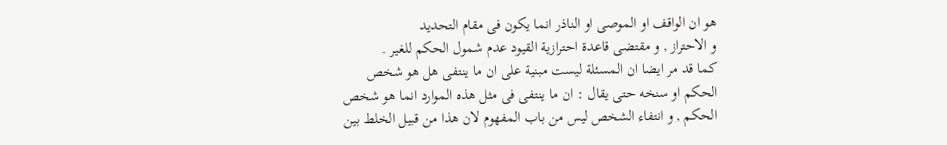هو ان الواقف او الموصى او الناذر انما يكون فى مقام التحديد
و الاحتراز , و مقتضى قاعدة احترازية القيود عدم شمول الحكم للغير .
كما قد مر ايضا ان المسئلة ليست مبنية على ان ما ينتفى هل هو شخص
الحكم او سنخه حتى يقال : ان ما ينتفى فى مثل هذه الموارد انما هو شخص
الحكم , و انتفاء الشخص ليس من باب المفهوم لان هذا من قبيل الخلط بين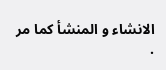الانشاء و المنشأ كما مر .